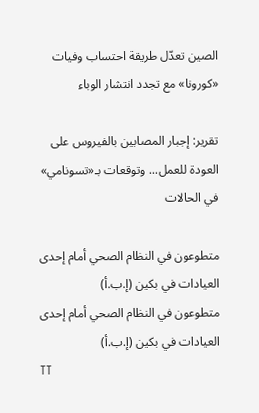الصين تعدّل طريقة احتساب وفيات «كورونا» مع تجدد انتشار الوباء

تقرير: إجبار المصابين بالفيروس على العودة للعمل... وتوقعات بـ«تسونامي» في الحالات

متطوعون في النظام الصحي أمام إحدى العيادات في بكين (إ.ب.أ)
متطوعون في النظام الصحي أمام إحدى العيادات في بكين (إ.ب.أ)
TT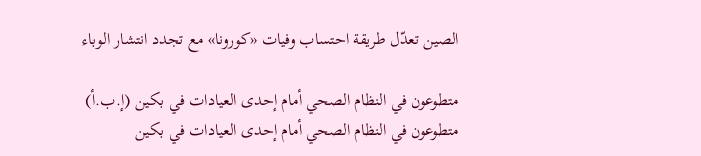الصين تعدّل طريقة احتساب وفيات «كورونا» مع تجدد انتشار الوباء

متطوعون في النظام الصحي أمام إحدى العيادات في بكين (إ.ب.أ)
متطوعون في النظام الصحي أمام إحدى العيادات في بكين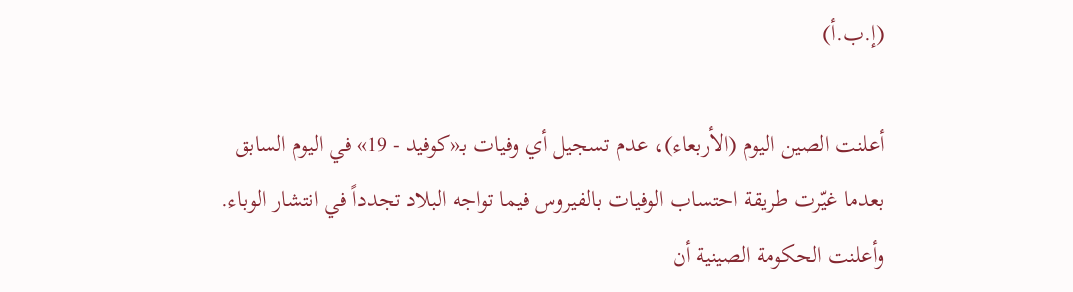(إ.ب.أ)

أعلنت الصين اليوم (الأربعاء)، عدم تسجيل أي وفيات بـ«كوفيد - 19» في اليوم السابق بعدما غيّرت طريقة احتساب الوفيات بالفيروس فيما تواجه البلاد تجدداً في انتشار الوباء.
وأعلنت الحكومة الصينية أن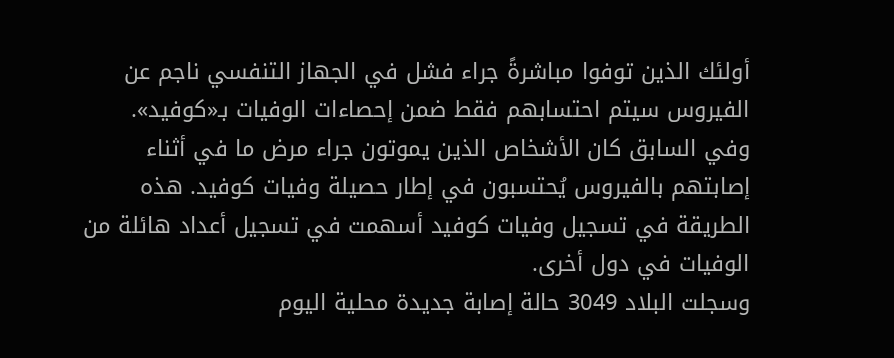أولئك الذين توفوا مباشرةً جراء فشل في الجهاز التنفسي ناجم عن الفيروس سيتم احتسابهم فقط ضمن إحصاءات الوفيات بـ«كوفيد». وفي السابق كان الأشخاص الذين يموتون جراء مرض ما في أثناء إصابتهم بالفيروس يُحتسبون في إطار حصيلة وفيات كوفيد. هذه الطريقة في تسجيل وفيات كوفيد أسهمت في تسجيل أعداد هائلة من الوفيات في دول أخرى.
وسجلت البلاد 3049 حالة إصابة جديدة محلية اليوم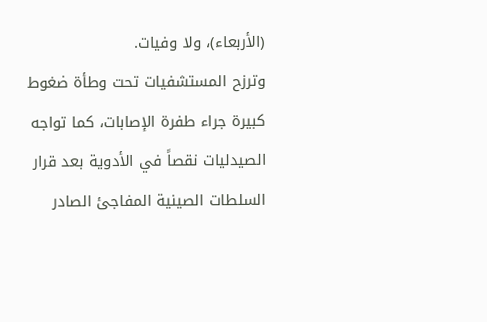(الأربعاء)، ولا وفيات.
وترزح المستشفيات تحت وطأة ضغوط كبيرة جراء طفرة الإصابات، كما تواجه الصيدليات نقصاً في الأدوية بعد قرار السلطات الصينية المفاجئ الصادر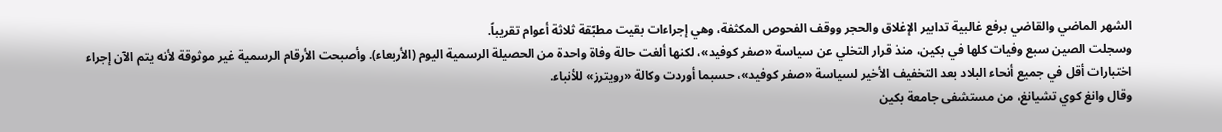الشهر الماضي والقاضي برفع غالبية تدابير الإغلاق والحجر ووقف الفحوص المكثفة، وهي إجراءات بقيت مطبّقة ثلاثة أعوام تقريباً.
وسجلت الصين سبع وفيات كلها في بكين، منذ قرار التخلي عن سياسة «صفر كوفيد»، لكنها ألغت حالة وفاة واحدة من الحصيلة الرسمية اليوم (الأربعاء). وأصبحت الأرقام الرسمية غير موثوقة لأنه يتم الآن إجراء اختبارات أقل في جميع أنحاء البلاد بعد التخفيف الأخير لسياسة «صفر كوفيد»، حسبما أوردت وكالة «رويترز» للأنباء.
وقال وانغ كوي تشيانغ، من مستشفى جامعة بكين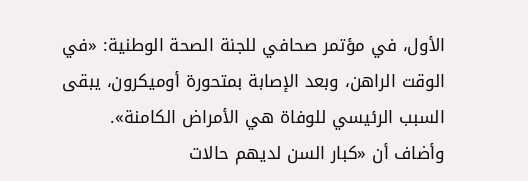الأول، في مؤتمر صحافي للجنة الصحة الوطنية: «في الوقت الراهن، وبعد الإصابة بمتحورة أوميكرون، يبقى السبب الرئيسي للوفاة هي الأمراض الكامنة». وأضاف أن «كبار السن لديهم حالات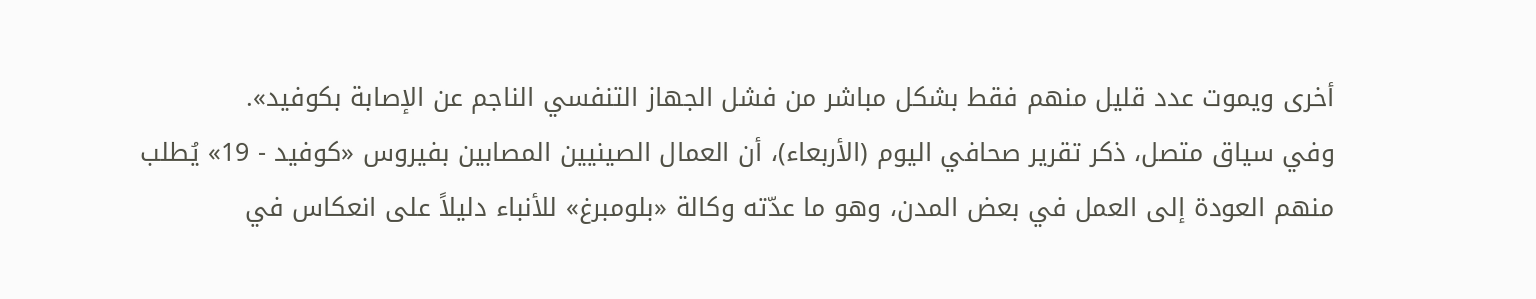أخرى ويموت عدد قليل منهم فقط بشكل مباشر من فشل الجهاز التنفسي الناجم عن الإصابة بكوفيد».
وفي سياق متصل، ذكر تقرير صحافي اليوم (الأربعاء)، أن العمال الصينيين المصابين بفيروس «كوفيد - 19» يُطلب منهم العودة إلى العمل في بعض المدن، وهو ما عدّته وكالة «بلومبرغ» للأنباء دليلاً على انعكاس في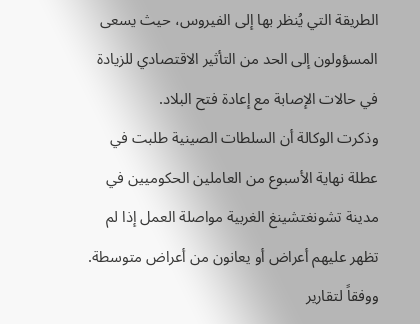الطريقة التي يُنظر بها إلى الفيروس، حيث يسعى المسؤولون إلى الحد من التأثير الاقتصادي للزيادة في حالات الإصابة مع إعادة فتح البلاد.
وذكرت الوكالة أن السلطات الصينية طلبت في عطلة نهاية الأسبوع من العاملين الحكوميين في مدينة تشونغتشينغ الغربية مواصلة العمل إذا لم تظهر عليهم أعراض أو يعانون من أعراض متوسطة. ووفقاً لتقارير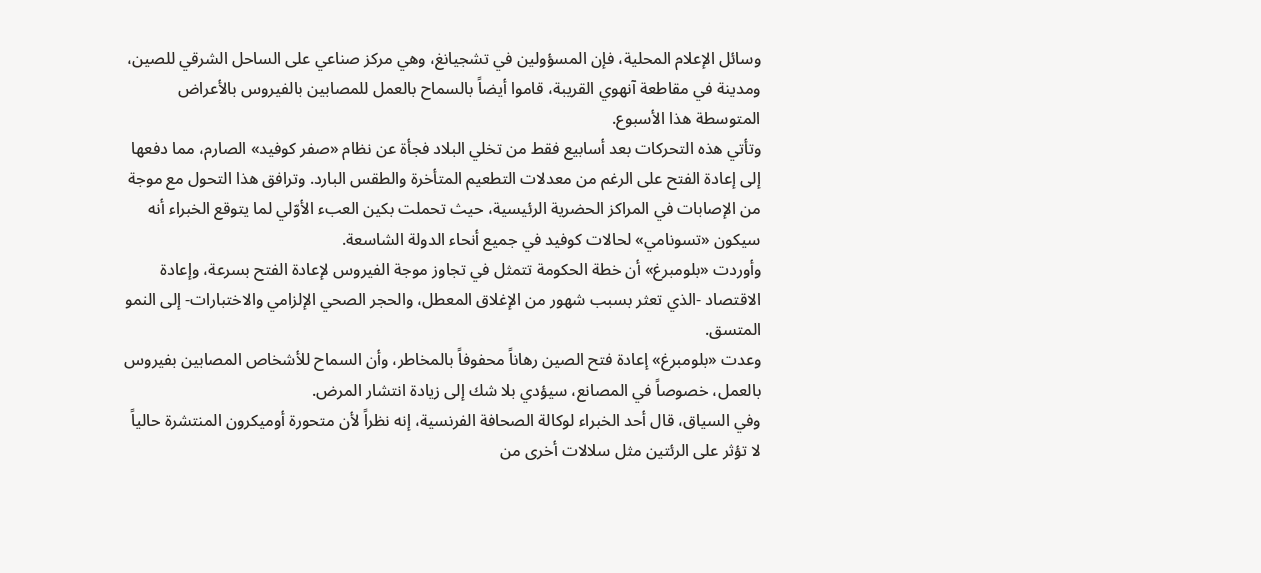وسائل الإعلام المحلية، فإن المسؤولين في تشجيانغ، وهي مركز صناعي على الساحل الشرقي للصين، ومدينة في مقاطعة آنهوي القريبة، قاموا أيضاً بالسماح بالعمل للمصابين بالفيروس بالأعراض المتوسطة هذا الأسبوع.
وتأتي هذه التحركات بعد أسابيع فقط من تخلي البلاد فجأة عن نظام «صفر كوفيد» الصارم، مما دفعها إلى إعادة الفتح على الرغم من معدلات التطعيم المتأخرة والطقس البارد. وترافق هذا التحول مع موجة من الإصابات في المراكز الحضرية الرئيسية، حيث تحملت بكين العبء الأوّلي لما يتوقع الخبراء أنه سيكون «تسونامي» لحالات كوفيد في جميع أنحاء الدولة الشاسعة.
وأوردت «بلومبرغ» أن خطة الحكومة تتمثل في تجاوز موجة الفيروس لإعادة الفتح بسرعة، وإعادة الاقتصاد -الذي تعثر بسبب شهور من الإغلاق المعطل، والحجر الصحي الإلزامي والاختبارات- إلى النمو المتسق.
وعدت «بلومبرغ» إعادة فتح الصين رهاناً محفوفاً بالمخاطر، وأن السماح للأشخاص المصابين بفيروس بالعمل، خصوصاً في المصانع، سيؤدي بلا شك إلى زيادة انتشار المرض.
وفي السياق، قال أحد الخبراء لوكالة الصحافة الفرنسية، إنه نظراً لأن متحورة أوميكرون المنتشرة حالياً لا تؤثر على الرئتين مثل سلالات أخرى من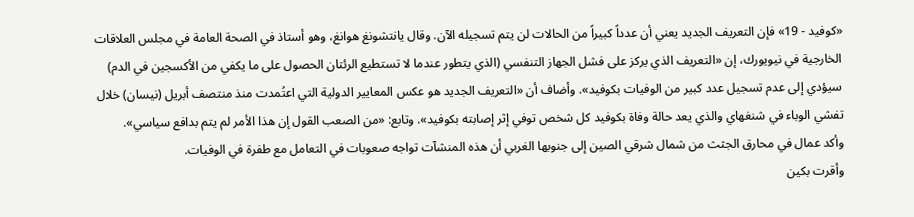«كوفيد - 19» فإن التعريف الجديد يعني أن عدداً كبيراً من الحالات لن يتم تسجيله الآن. وقال يانتشونغ هوانغ، وهو أستاذ في الصحة العامة في مجلس العلاقات الخارجية في نيويورك، إن «التعريف الذي يركز على فشل الجهاز التنفسي (الذي يتطور عندما لا تستطيع الرئتان الحصول على ما يكفي من الأكسجين في الدم) سيؤدي إلى عدم تسجيل عدد كبير من الوفيات بكوفيد». وأضاف أن «التعريف الجديد هو عكس المعايير الدولية التي اعتُمدت منذ منتصف أبريل (نيسان) خلال تفشي الوباء في شنغهاي والذي يعد حالة وفاة بكوفيد كل شخص توفي إثر إصابته بكوفيد». وتابع: «من الصعب القول إن هذا الأمر لم يتم بدافع سياسي».
وأكد عمال في محارق الجثث من شمال شرقي الصين إلى جنوبها الغربي أن هذه المنشآت تواجه صعوبات في التعامل مع طفرة في الوفيات.
وأقرت بكين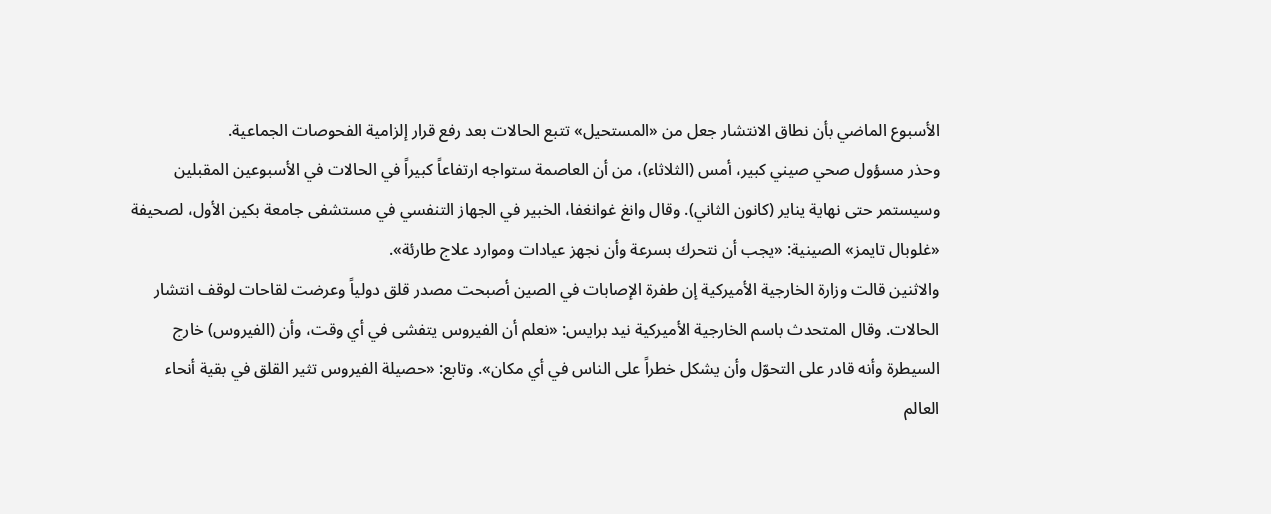الأسبوع الماضي بأن نطاق الانتشار جعل من «المستحيل» تتبع الحالات بعد رفع قرار إلزامية الفحوصات الجماعية.
وحذر مسؤول صحي صيني كبير، أمس (الثلاثاء)، من أن العاصمة ستواجه ارتفاعاً كبيراً في الحالات في الأسبوعين المقبلين وسيستمر حتى نهاية يناير (كانون الثاني). وقال وانغ غوانغفا، الخبير في الجهاز التنفسي في مستشفى جامعة بكين الأول، لصحيفة «غلوبال تايمز» الصينية: «يجب أن نتحرك بسرعة وأن نجهز عيادات وموارد علاج طارئة».
والاثنين قالت وزارة الخارجية الأميركية إن طفرة الإصابات في الصين أصبحت مصدر قلق دولياً وعرضت لقاحات لوقف انتشار الحالات. وقال المتحدث باسم الخارجية الأميركية نيد برايس: «نعلم أن الفيروس يتفشى في أي وقت، وأن (الفيروس) خارج السيطرة وأنه قادر على التحوّل وأن يشكل خطراً على الناس في أي مكان». وتابع: «حصيلة الفيروس تثير القلق في بقية أنحاء العالم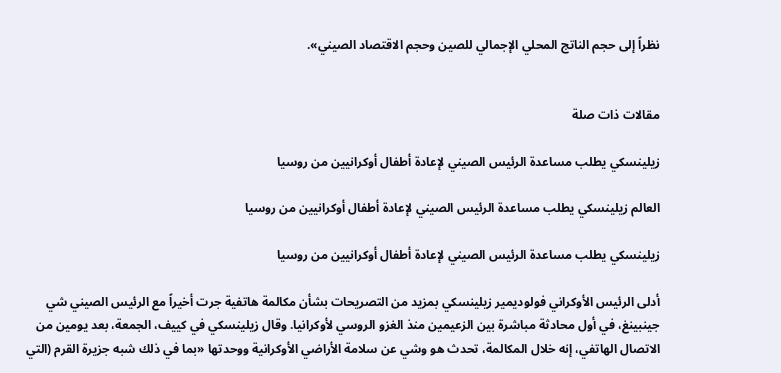نظراً إلى حجم الناتج المحلي الإجمالي للصين وحجم الاقتصاد الصيني».


مقالات ذات صلة

زيلينسكي يطلب مساعدة الرئيس الصيني لإعادة أطفال أوكرانيين من روسيا

العالم زيلينسكي يطلب مساعدة الرئيس الصيني لإعادة أطفال أوكرانيين من روسيا

زيلينسكي يطلب مساعدة الرئيس الصيني لإعادة أطفال أوكرانيين من روسيا

أدلى الرئيس الأوكراني فولوديمير زيلينسكي بمزيد من التصريحات بشأن مكالمة هاتفية جرت أخيراً مع الرئيس الصيني شي جينبينغ، في أول محادثة مباشرة بين الزعيمين منذ الغزو الروسي لأوكرانيا. وقال زيلينسكي في كييف، الجمعة، بعد يومين من الاتصال الهاتفي، إنه خلال المكالمة، تحدث هو وشي عن سلامة الأراضي الأوكرانية ووحدتها «بما في ذلك شبه جزيرة القرم (التي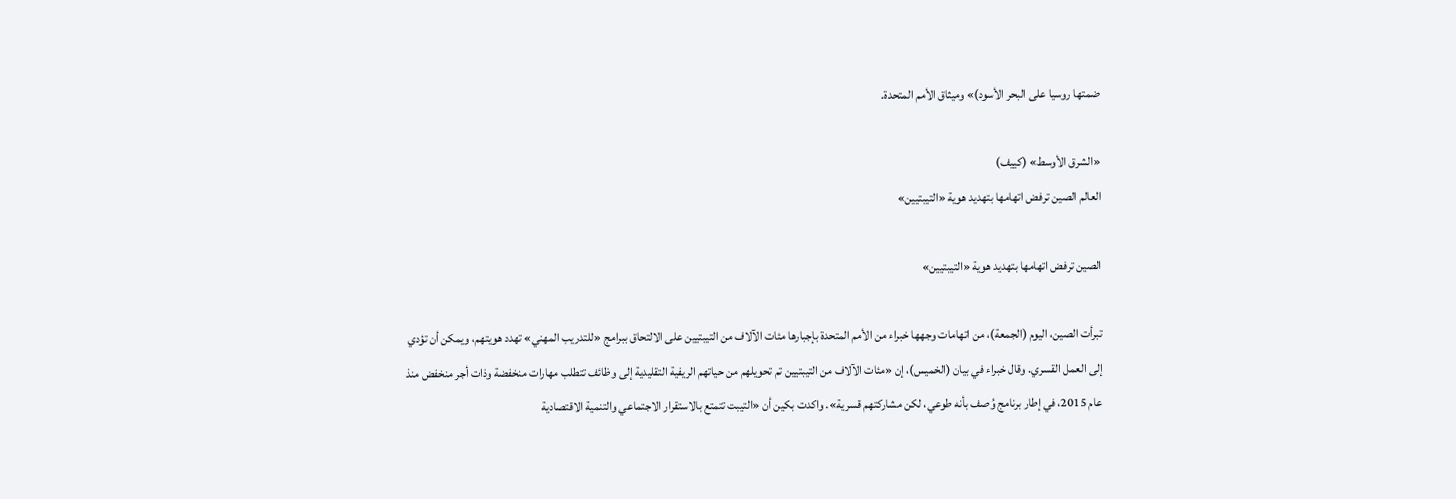ضمتها روسيا على البحر الأسود)» وميثاق الأمم المتحدة.

«الشرق الأوسط» (كييف)
العالم الصين ترفض اتهامها بتهديد هوية «التيبتيين»

الصين ترفض اتهامها بتهديد هوية «التيبتيين»

تبرأت الصين، اليوم (الجمعة)، من اتهامات وجهها خبراء من الأمم المتحدة بإجبارها مئات الآلاف من التيبتيين على الالتحاق ببرامج «للتدريب المهني» تهدد هويتهم، ويمكن أن تؤدي إلى العمل القسري. وقال خبراء في بيان (الخميس)، إن «مئات الآلاف من التيبتيين تم تحويلهم من حياتهم الريفية التقليدية إلى وظائف تتطلب مهارات منخفضة وذات أجر منخفض منذ عام 2015، في إطار برنامج وُصف بأنه طوعي، لكن مشاركتهم قسرية». واكدت بكين أن «التيبت تتمتع بالاستقرار الاجتماعي والتنمية الاقتصادية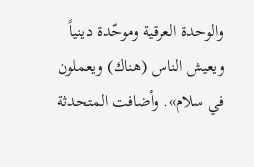والوحدة العرقية وموحّدة دينياً ويعيش الناس (هناك) ويعملون في سلام». وأضافت المتحدثة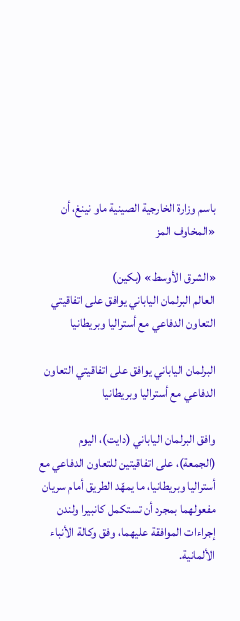باسم وزارة الخارجية الصينية ماو نينغ، أن «المخاوف المز

«الشرق الأوسط» (بكين)
العالم البرلمان الياباني يوافق على اتفاقيتي التعاون الدفاعي مع أستراليا وبريطانيا

البرلمان الياباني يوافق على اتفاقيتي التعاون الدفاعي مع أستراليا وبريطانيا

وافق البرلمان الياباني (دايت)، اليوم (الجمعة)، على اتفاقيتين للتعاون الدفاعي مع أستراليا وبريطانيا، ما يمهّد الطريق أمام سريان مفعولهما بمجرد أن تستكمل كانبيرا ولندن إجراءات الموافقة عليهما، وفق وكالة الأنباء الألمانية.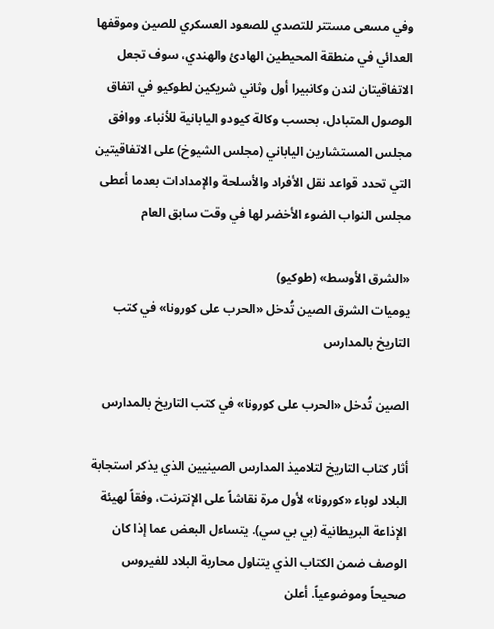وفي مسعى مستتر للتصدي للصعود العسكري للصين وموقفها العدائي في منطقة المحيطين الهادئ والهندي، سوف تجعل الاتفاقيتان لندن وكانبيرا أول وثاني شريكين لطوكيو في اتفاق الوصول المتبادل، بحسب وكالة كيودو اليابانية للأنباء. ووافق مجلس المستشارين الياباني (مجلس الشيوخ) على الاتفاقيتين التي تحدد قواعد نقل الأفراد والأسلحة والإمدادات بعدما أعطى مجلس النواب الضوء الأخضر لها في وقت سابق العام

«الشرق الأوسط» (طوكيو)
يوميات الشرق الصين تُدخل «الحرب على كورونا» في كتب التاريخ بالمدارس

الصين تُدخل «الحرب على كورونا» في كتب التاريخ بالمدارس

أثار كتاب التاريخ لتلاميذ المدارس الصينيين الذي يذكر استجابة البلاد لوباء «كورونا» لأول مرة نقاشاً على الإنترنت، وفقاً لهيئة الإذاعة البريطانية (بي بي سي). يتساءل البعض عما إذا كان الوصف ضمن الكتاب الذي يتناول محاربة البلاد للفيروس صحيحاً وموضوعياً. أعلن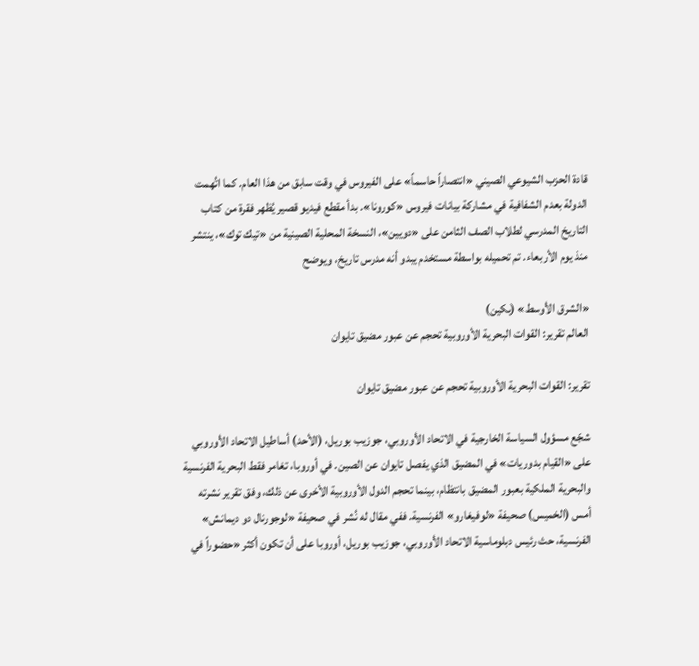قادة الحزب الشيوعي الصيني «انتصاراً حاسماً» على الفيروس في وقت سابق من هذا العام. كما اتُهمت الدولة بعدم الشفافية في مشاركة بيانات فيروس «كورونا». بدأ مقطع فيديو قصير يُظهر فقرة من كتاب التاريخ المدرسي لطلاب الصف الثامن على «دويين»، النسخة المحلية الصينية من «تيك توك»، ينتشر منذ يوم الأربعاء. تم تحميله بواسطة مستخدم يبدو أنه مدرس تاريخ، ويوضح

«الشرق الأوسط» (بكين)
العالم تقرير: القوات البحرية الأوروبية تحجم عن عبور مضيق تايوان

تقرير: القوات البحرية الأوروبية تحجم عن عبور مضيق تايوان

شجّع مسؤول السياسة الخارجية في الاتحاد الأوروبي، جوزيب بوريل، (الأحد) أساطيل الاتحاد الأوروبي على «القيام بدوريات» في المضيق الذي يفصل تايوان عن الصين. في أوروبا، تغامر فقط البحرية الفرنسية والبحرية الملكية بعبور المضيق بانتظام، بينما تحجم الدول الأوروبية الأخرى عن ذلك، وفق تقرير نشرته أمس (الخميس) صحيفة «لوفيغارو» الفرنسية. ففي مقال له نُشر في صحيفة «لوجورنال دو ديمانش» الفرنسية، حث رئيس دبلوماسية الاتحاد الأوروبي، جوزيب بوريل، أوروبا على أن تكون أكثر «حضوراً في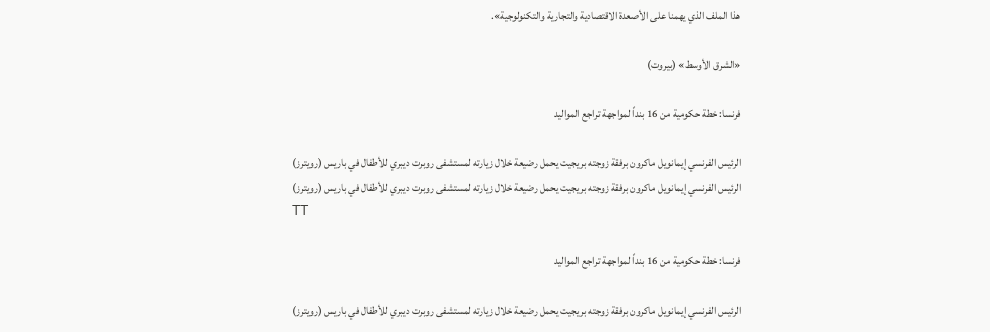هذا الملف الذي يهمنا على الأصعدة الاقتصادية والتجارية والتكنولوجية».

«الشرق الأوسط» (بيروت)

فرنسا: خطة حكومية من 16 بنداً لمواجهة تراجع المواليد

الرئيس الفرنسي إيمانويل ماكرون برفقة زوجته بريجيت يحمل رضيعة خلال زيارته لمستشفى روبرت ديبري للأطفال في باريس (رويترز)
الرئيس الفرنسي إيمانويل ماكرون برفقة زوجته بريجيت يحمل رضيعة خلال زيارته لمستشفى روبرت ديبري للأطفال في باريس (رويترز)
TT

فرنسا: خطة حكومية من 16 بنداً لمواجهة تراجع المواليد

الرئيس الفرنسي إيمانويل ماكرون برفقة زوجته بريجيت يحمل رضيعة خلال زيارته لمستشفى روبرت ديبري للأطفال في باريس (رويترز)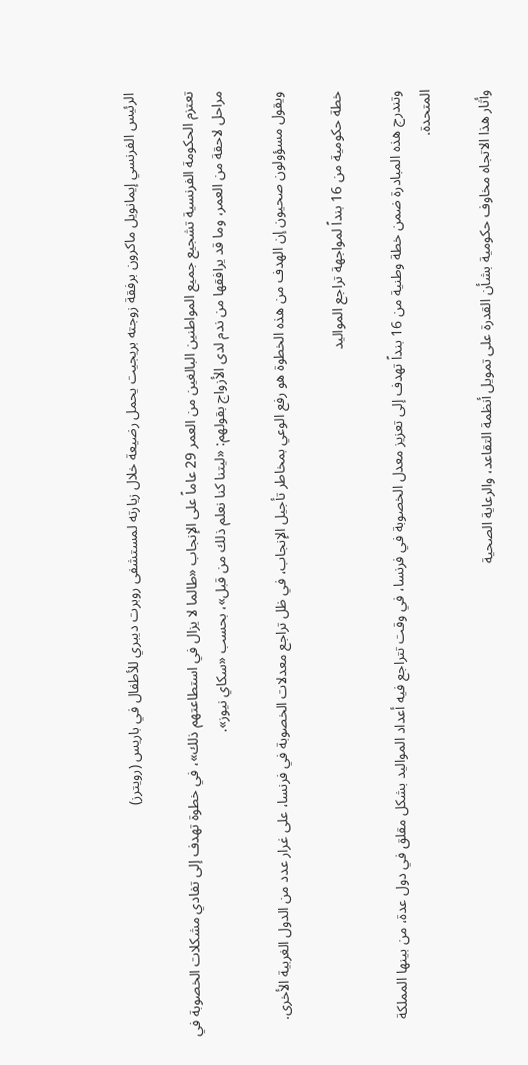الرئيس الفرنسي إيمانويل ماكرون برفقة زوجته بريجيت يحمل رضيعة خلال زيارته لمستشفى روبرت ديبري للأطفال في باريس (رويترز)

تعتزم الحكومة الفرنسية تشجيع جميع المواطنين البالغين من العمر 29 عاماً على الإنجاب «طالما لا يزال في استطاعتهم ذلك»، في خطوة تهدف إلى تفادي مشكلات الخصوبة في مراحل لاحقة من العمر، وما قد يرافقها من ندم لدى الأزواج بقولهم: «ليتنا كنا نعلم ذلك من قبل»، بحسب «سكاي نيوز».

ويقول مسؤولون صحيون إن الهدف من هذه الخطوة هو رفع الوعي بمخاطر تأجيل الإنجاب، في ظل تراجع معدلات الخصوبة في فرنسا، على غرار عدد من الدول الغربية الأخرى.

خطة حكومية من 16 بنداً لمواجهة تراجع المواليد

وتندرج هذه المبادرة ضمن خطة وطنية من 16 بنداً تهدف إلى تعزيز معدل الخصوبة في فرنسا، في وقت تتراجع فيه أعداد المواليد بشكل مقلق في دول عدة، من بينها المملكة المتحدة.

وأثار هذا الاتجاه مخاوف حكومية بشأن القدرة على تمويل أنظمة التقاعد، والرعاية الصحية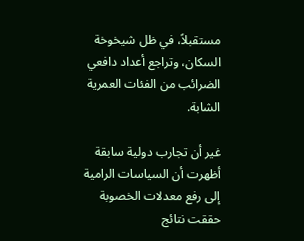مستقبلاً، في ظل شيخوخة السكان، وتراجع أعداد دافعي الضرائب من الفئات العمرية الشابة.

غير أن تجارب دولية سابقة أظهرت أن السياسات الرامية إلى رفع معدلات الخصوبة حققت نتائج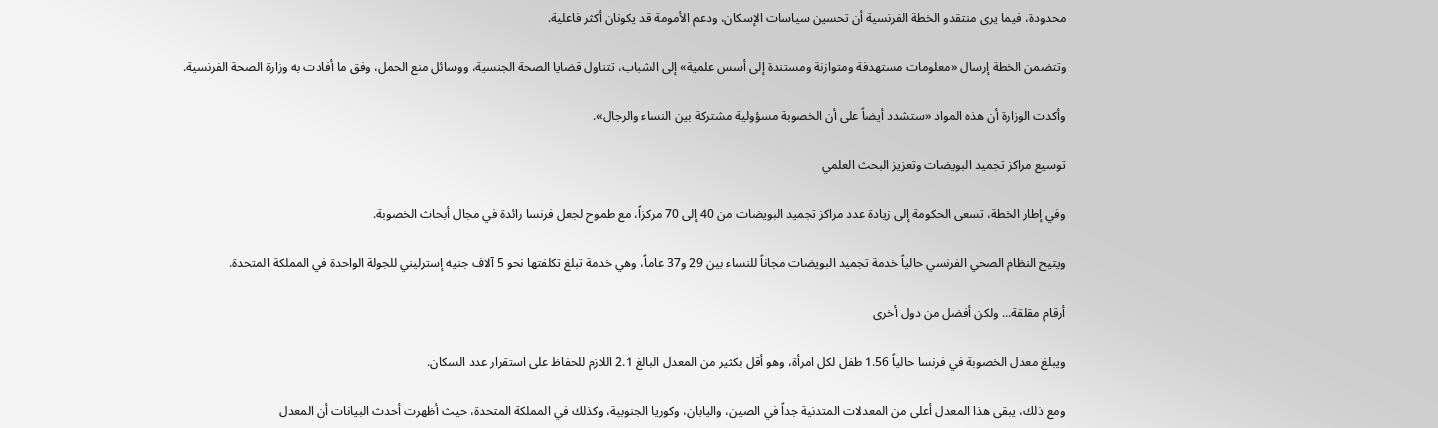محدودة، فيما يرى منتقدو الخطة الفرنسية أن تحسين سياسات الإسكان، ودعم الأمومة قد يكونان أكثر فاعلية.

وتتضمن الخطة إرسال «معلومات مستهدفة ومتوازنة ومستندة إلى أسس علمية» إلى الشباب، تتناول قضايا الصحة الجنسية، ووسائل منع الحمل، وفق ما أفادت به وزارة الصحة الفرنسية.

وأكدت الوزارة أن هذه المواد «ستشدد أيضاً على أن الخصوبة مسؤولية مشتركة بين النساء والرجال».

توسيع مراكز تجميد البويضات وتعزيز البحث العلمي

وفي إطار الخطة، تسعى الحكومة إلى زيادة عدد مراكز تجميد البويضات من 40 إلى 70 مركزاً، مع طموح لجعل فرنسا رائدة في مجال أبحاث الخصوبة.

ويتيح النظام الصحي الفرنسي حالياً خدمة تجميد البويضات مجاناً للنساء بين 29 و37 عاماً، وهي خدمة تبلغ تكلفتها نحو 5 آلاف جنيه إسترليني للجولة الواحدة في المملكة المتحدة.

أرقام مقلقة... ولكن أفضل من دول أخرى

ويبلغ معدل الخصوبة في فرنسا حالياً 1.56 طفل لكل امرأة، وهو أقل بكثير من المعدل البالغ 2.1 اللازم للحفاظ على استقرار عدد السكان.

ومع ذلك، يبقى هذا المعدل أعلى من المعدلات المتدنية جداً في الصين، واليابان، وكوريا الجنوبية، وكذلك في المملكة المتحدة، حيث أظهرت أحدث البيانات أن المعدل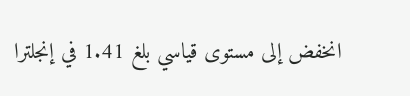انخفض إلى مستوى قياسي بلغ 1.41 في إنجلترا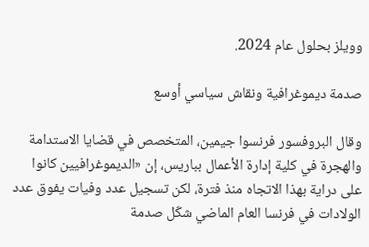وويلز بحلول عام 2024.

صدمة ديموغرافية ونقاش سياسي أوسع

وقال البروفسور فرنسوا جيمين، المتخصص في قضايا الاستدامة والهجرة في كلية إدارة الأعمال بباريس، إن «الديموغرافيين كانوا على دراية بهذا الاتجاه منذ فترة، لكن تسجيل عدد وفيات يفوق عدد الولادات في فرنسا العام الماضي شكّل صدمة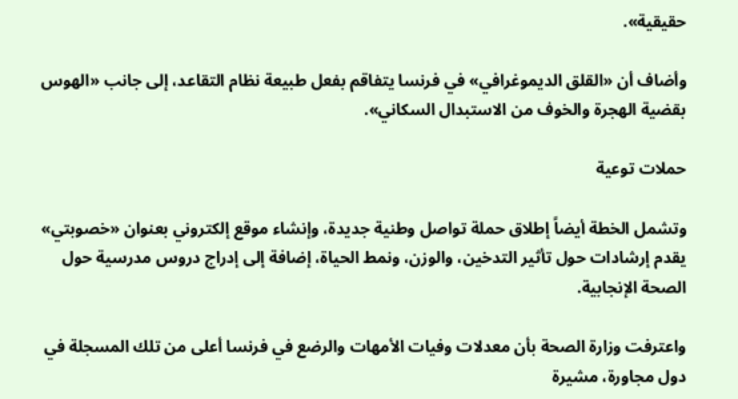حقيقية».

وأضاف أن «القلق الديموغرافي» في فرنسا يتفاقم بفعل طبيعة نظام التقاعد، إلى جانب «الهوس بقضية الهجرة والخوف من الاستبدال السكاني».

حملات توعية

وتشمل الخطة أيضاً إطلاق حملة تواصل وطنية جديدة، وإنشاء موقع إلكتروني بعنوان «خصوبتي» يقدم إرشادات حول تأثير التدخين، والوزن، ونمط الحياة، إضافة إلى إدراج دروس مدرسية حول الصحة الإنجابية.

واعترفت وزارة الصحة بأن معدلات وفيات الأمهات والرضع في فرنسا أعلى من تلك المسجلة في دول مجاورة، مشيرة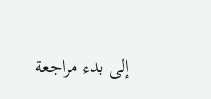إلى بدء مراجعة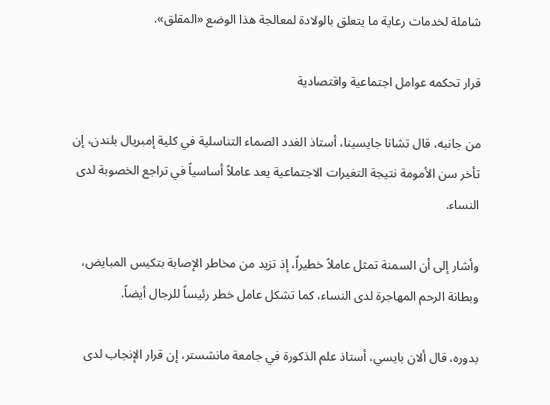شاملة لخدمات رعاية ما يتعلق بالولادة لمعالجة هذا الوضع «المقلق».

قرار تحكمه عوامل اجتماعية واقتصادية

من جانبه، قال تشانا جايسينا، أستاذ الغدد الصماء التناسلية في كلية إمبريال بلندن، إن تأخر سن الأمومة نتيجة التغيرات الاجتماعية يعد عاملاً أساسياً في تراجع الخصوبة لدى النساء.

وأشار إلى أن السمنة تمثل عاملاً خطيراً، إذ تزيد من مخاطر الإصابة بتكيس المبايض، وبطانة الرحم المهاجرة لدى النساء، كما تشكل عامل خطر رئيساً للرجال أيضاً.

بدوره، قال ألان بايسي، أستاذ علم الذكورة في جامعة مانشستر، إن قرار الإنجاب لدى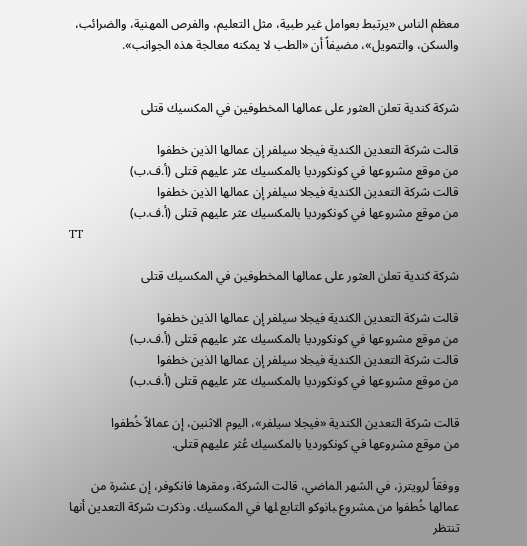معظم الناس «يرتبط بعوامل غير طبية، مثل التعليم، والفرص المهنية، والضرائب، والسكن، والتمويل»، مضيفاً أن «الطب لا يمكنه معالجة هذه الجوانب».


شركة كندية تعلن العثور على عمالها المخطوفين في المكسيك قتلى

قالت شركة التعدين الكندية فيجلا سيلفر إن عمالها الذين خطفوا من ‌موقع ‌مشروعها ‌في كونكورديا بالمكسيك عثر ‌عليهم قتلى (أ.ف.ب)
قالت شركة التعدين الكندية فيجلا سيلفر إن عمالها الذين خطفوا من ‌موقع ‌مشروعها ‌في كونكورديا بالمكسيك عثر ‌عليهم قتلى (أ.ف.ب)
TT

شركة كندية تعلن العثور على عمالها المخطوفين في المكسيك قتلى

قالت شركة التعدين الكندية فيجلا سيلفر إن عمالها الذين خطفوا من ‌موقع ‌مشروعها ‌في كونكورديا بالمكسيك عثر ‌عليهم قتلى (أ.ف.ب)
قالت شركة التعدين الكندية فيجلا سيلفر إن عمالها الذين خطفوا من ‌موقع ‌مشروعها ‌في كونكورديا بالمكسيك عثر ‌عليهم قتلى (أ.ف.ب)

قالت شركة التعدين الكندية «فيجلا سيلفر»، اليوم الاثنين، إن عمالاً خُطفوا من ‌موقع ‌مشروعها ‌في كونكورديا بالمكسيك عُثر ‌عليهم قتلى.

ووفقاً لرويترز، في الشهر الماضي، قالت الشركة، ومقرها فانكوفر، إن عشرة من عمالها خُطفوا ‌من ‍مشروع ‍بانوكو التابع ‍لها في المكسيك. وذكرت شركة التعدين أنها تنتظر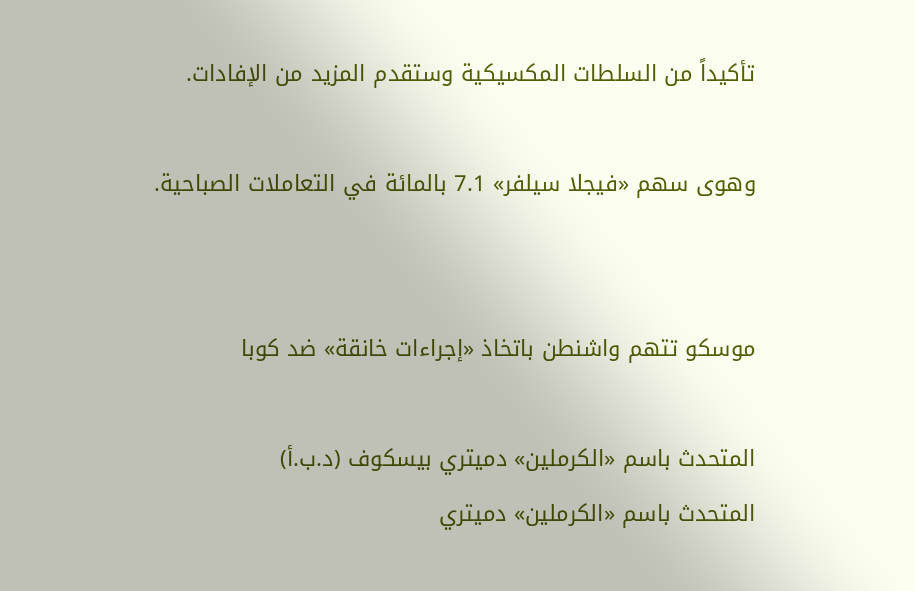تأكيداً من السلطات المكسيكية وستقدم المزيد من الإفادات.

وهوى سهم «فيجلا سيلفر» 7.1 بالمائة في التعاملات الصباحية.


موسكو تتهم واشنطن باتخاذ «إجراءات خانقة» ضد كوبا

المتحدث باسم «الكرملين» دميتري بيسكوف (د.ب.أ)
المتحدث باسم «الكرملين» دميتري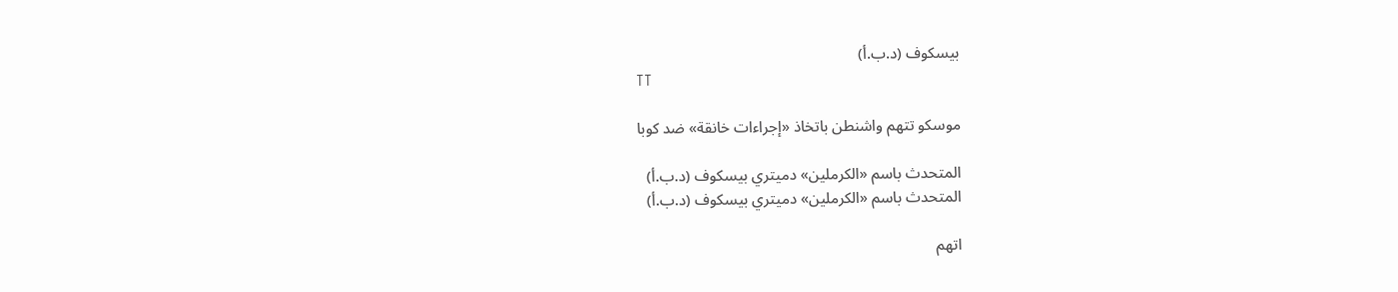بيسكوف (د.ب.أ)
TT

موسكو تتهم واشنطن باتخاذ «إجراءات خانقة» ضد كوبا

المتحدث باسم «الكرملين» دميتري بيسكوف (د.ب.أ)
المتحدث باسم «الكرملين» دميتري بيسكوف (د.ب.أ)

اتهم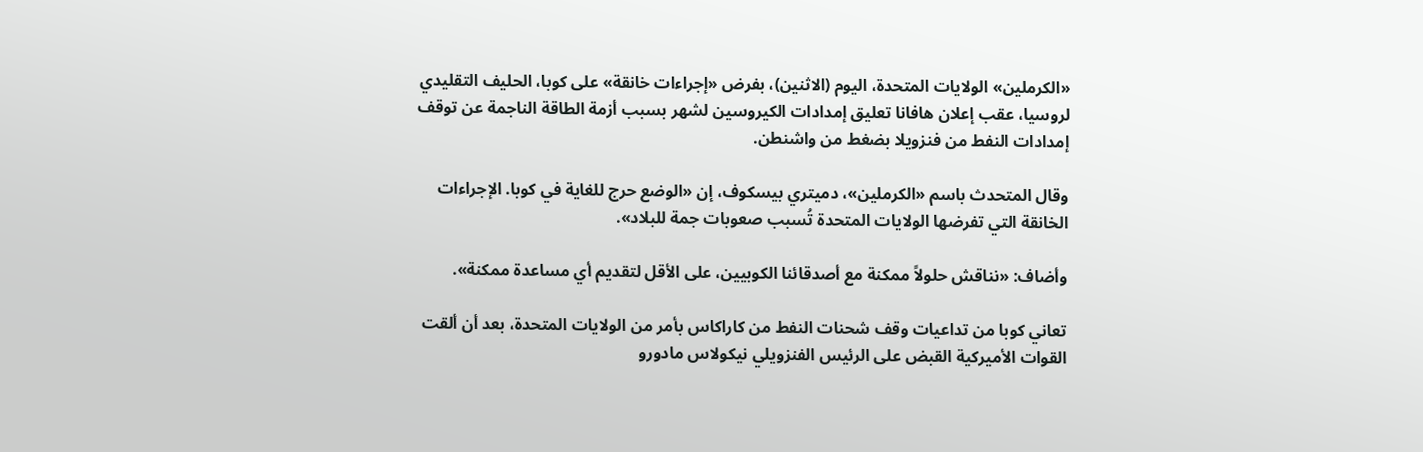«الكرملين» الولايات المتحدة، اليوم (الاثنين)، بفرض «إجراءات خانقة» على كوبا، الحليف التقليدي لروسيا، عقب إعلان هافانا تعليق إمدادات الكيروسين لشهر بسبب أزمة الطاقة الناجمة عن توقف إمدادات النفط من فنزويلا بضغط من واشنطن.

وقال المتحدث باسم «الكرملين»، دميتري بيسكوف، إن «الوضع حرج للغاية في كوبا. الإجراءات الخانقة التي تفرضها الولايات المتحدة تُسبب صعوبات جمة للبلاد».

وأضاف: «نناقش حلولاً ممكنة مع أصدقائنا الكوبيين، على الأقل لتقديم أي مساعدة ممكنة».

تعاني كوبا من تداعيات وقف شحنات النفط من كاراكاس بأمر من الولايات المتحدة، بعد أن ألقت القوات الأميركية القبض على الرئيس الفنزويلي نيكولاس مادورو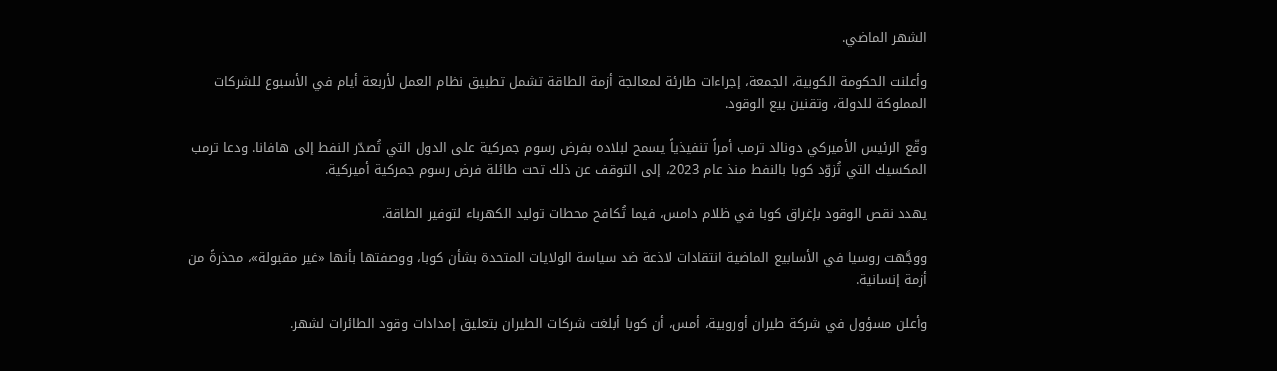الشهر الماضي.

وأعلنت الحكومة الكوبية، الجمعة، إجراءات طارئة لمعالجة أزمة الطاقة تشمل تطبيق نظام العمل لأربعة أيام في الأسبوع للشركات المملوكة للدولة، وتقنين بيع الوقود.

وقّع الرئيس الأميركي دونالد ترمب أمراً تنفيذياً يسمح لبلاده بفرض رسوم جمركية على الدول التي تُصدّر النفط إلى هافانا. ودعا ترمب المكسيك التي تُزوّد كوبا بالنفط منذ عام 2023، إلى التوقف عن ذلك تحت طائلة فرض رسوم جمركية أميركية.

يهدد نقص الوقود بإغراق كوبا في ظلام دامس، فيما تُكافح محطات توليد الكهرباء لتوفير الطاقة.

ووجَّهت روسيا في الأسابيع الماضية انتقادات لاذعة ضد سياسة الولايات المتحدة بشأن كوبا، ووصفتها بأنها «غير مقبولة»، محذرةً من أزمة إنسانية.

وأعلن مسؤول في شركة طيران أوروبية، أمس، أن كوبا أبلغت شركات الطيران بتعليق إمدادات وقود الطائرات لشهر.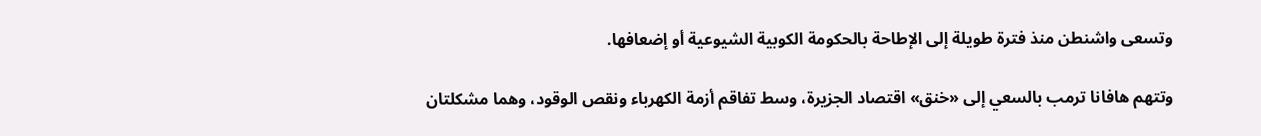وتسعى واشنطن منذ فترة طويلة إلى الإطاحة بالحكومة الكوبية الشيوعية أو إضعافها.

وتتهم هافانا ترمب بالسعي إلى «خنق» اقتصاد الجزيرة، وسط تفاقم أزمة الكهرباء ونقص الوقود، وهما مشكلتان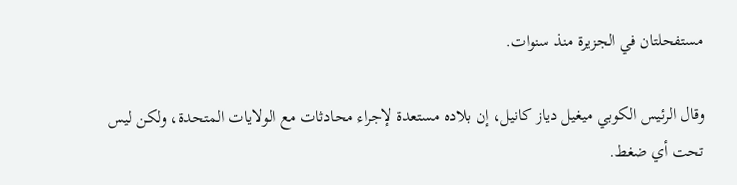مستفحلتان في الجزيرة منذ سنوات.

وقال الرئيس الكوبي ميغيل دياز كانيل، إن بلاده مستعدة لإجراء محادثات مع الولايات المتحدة، ولكن ليس تحت أي ضغط.